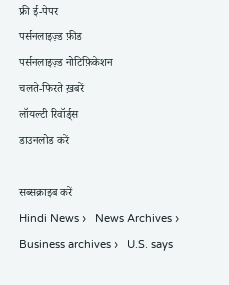फ्री ई-पेपर
पर्सनलाइज़्ड फ़ीड
पर्सनलाइज़्ड नोटिफ़िकेशन
चलते-फिरते ख़बरें
लॉयल्टी रिवॉर्ड्स
डाउनलोड करें

सब्सक्राइब करें
Hindi News ›   News Archives ›   Business archives ›   U.S. says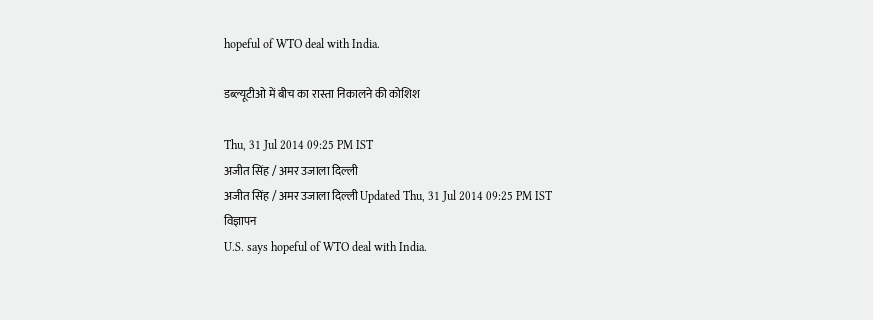hopeful of WTO deal with India.

डब्ल्यूटीओ में बीच का रास्ता निकालने की कोशिश

Thu, 31 Jul 2014 09:25 PM IST
अजीत सिंह / अमर उजाला दिल्ली
अजीत सिंह / अमर उजाला दिल्ली Updated Thu, 31 Jul 2014 09:25 PM IST
विज्ञापन
U.S. says hopeful of WTO deal with India.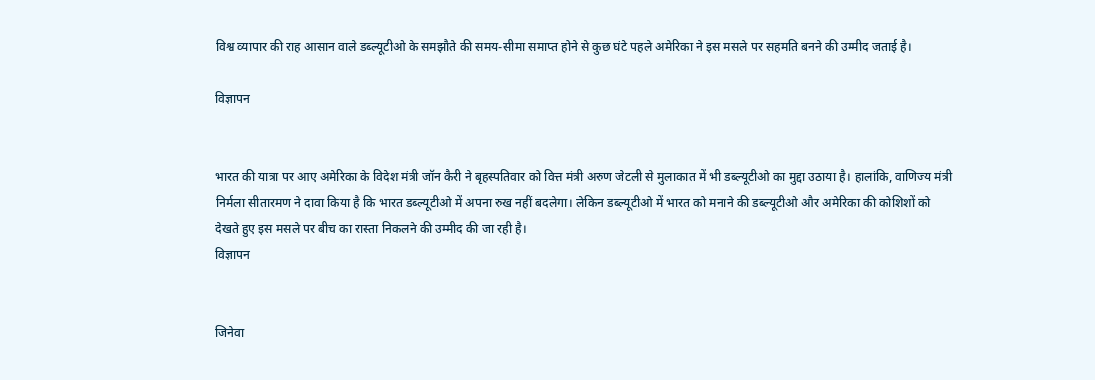विश्व व्यापार की राह आसान वाले डब्ल्यूटीओ के समझौते की समय-सीमा समाप्त होने से कुछ घंटे पहले अमेरिका ने इस मसले पर सहमति बनने की उम्मीद जताई है।

विज्ञापन


भारत की यात्रा पर आए अमेरिका के विदेश मंत्री जॉन कैरी ने बृहस्पतिवार को वित्त मंत्री अरुण जेटली से मुलाकात में भी डब्ल्यूटीओ का मुद्दा उठाया है। हालांकि, वाणिज्य मंत्री निर्मला सीतारमण ने दावा किया है कि भारत डब्ल्यूटीओ में अपना रुख नहीं बदलेगा। लेकिन डब्ल्यूटीओ में भारत को मनाने की डब्ल्यूटीओ और अमेरिका की कोशिशों को देखते हुए इस मसले पर बीच का रास्ता निकलने की उम्मीद की जा रही है।
विज्ञापन


जिनेवा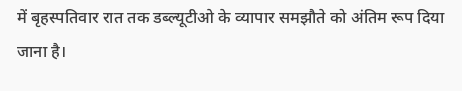में बृहस्पतिवार रात तक डब्ल्यूटीओ के व्यापार समझौते को अंतिम रूप दिया जाना है।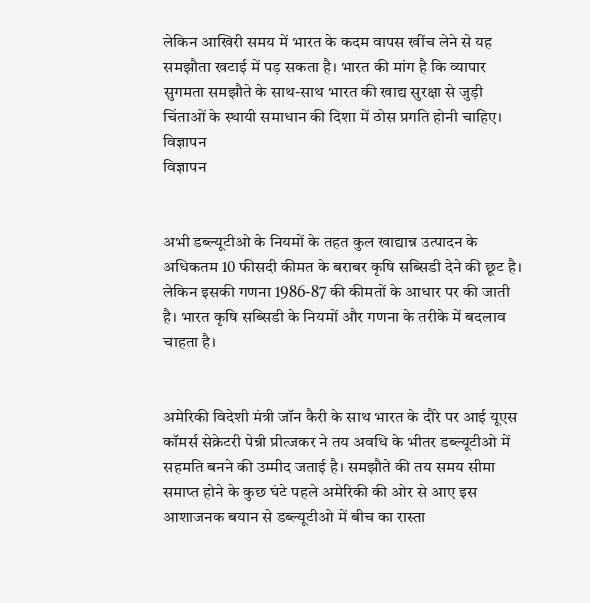लेकिन आखिरी समय में भारत के कदम वापस खींच लेने से यह समझौता खटाई में पड़ सकता है। भारत की मांग है कि व्यापार सुगमता समझौते के साथ-साथ भारत की खाद्य सुरक्षा से जुड़ी चिंताओं के स्थायी समाधान की दिशा में ठोस प्रगति होनी चाहिए।
विज्ञापन
विज्ञापन


अभी डब्ल्यूटीओ के नियमों के तहत कुल खाद्यान्न उत्पादन के अधिकतम 10 फीसदी कीमत के बराबर कृषि सब्सिडी देने की छूट है। लेकिन इसकी गणना 1986-87 की कीमतों के आधार पर की जाती है। भारत कृषि सब्सिडी के नियमों और गणना के तरीके में बदलाव चाहता है।


अमेरिकी विदेशी मंत्री जॉन कैरी के साथ भारत के दौरे पर आई यूएस कॉमर्स सेक्रेटरी पेन्नी प्रीत्जकर ने तय अवधि के भीतर डब्ल्यूटीओ में सहमति बनने की उम्मीद जताई है। समझौते की तय समय सीमा समाप्त होने के कुछ घंटे पहले अमेरिकी की ओर से आए इस आशाजनक बयान से डब्ल्यूटीओ में बीच का रास्ता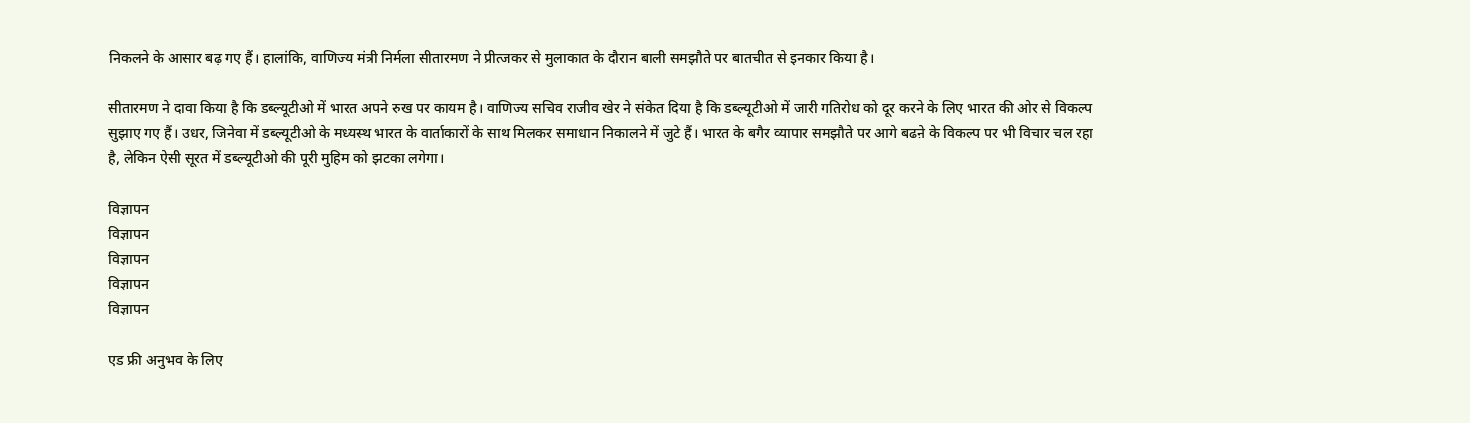निकलने के आसार बढ़ गए हैं। हालांकि, वाणिज्य मंत्री निर्मला सीतारमण ने प्रीत्जकर से मुलाकात के दौरान बाली समझौते पर बातचीत से इनकार किया है।

सीतारमण ने दावा किया है कि डब्ल्यूटीओ में भारत अपने रुख पर कायम है। वाणिज्य सचिव राजीव खेर ने संकेत दिया है कि डब्ल्यूटीओ में जारी गतिरोध को दूर करने के लिए भारत की ओर से विकल्प सुझाए गए हैं। उधर, जिनेवा में डब्ल्यूटीओ के मध्यस्थ भारत के वार्ताकारों के साथ मिलकर समाधान निकालने में जुटे हैं। भारत के बगैर व्यापार समझौते पर आगे बढऩे के विकल्प पर भी विचार चल रहा है, लेकिन ऐसी सूरत में डब्ल्यूटीओ की पूरी मुहिम को झटका लगेगा।

विज्ञापन
विज्ञापन
विज्ञापन
विज्ञापन
विज्ञापन

एड फ्री अनुभव के लिए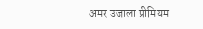अमर उजाला प्रीमियम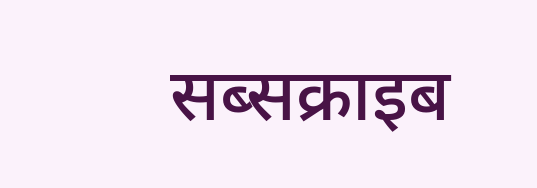सब्सक्राइब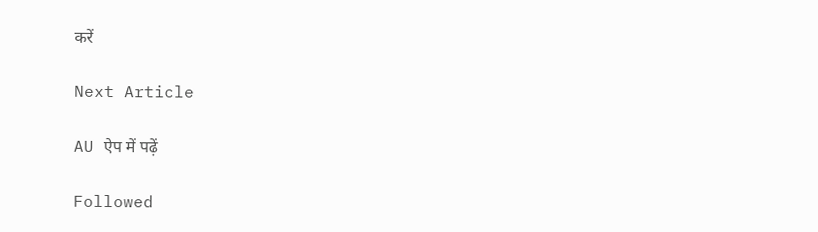करें

Next Article

AU ऐप में पढ़ें

Followed